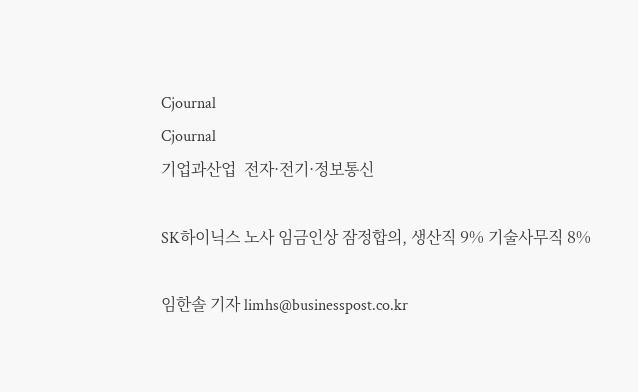Cjournal
Cjournal
기업과산업  전자·전기·정보통신

SK하이닉스 노사 임금인상 잠정합의, 생산직 9% 기술사무직 8%

임한솔 기자 limhs@businesspost.co.kr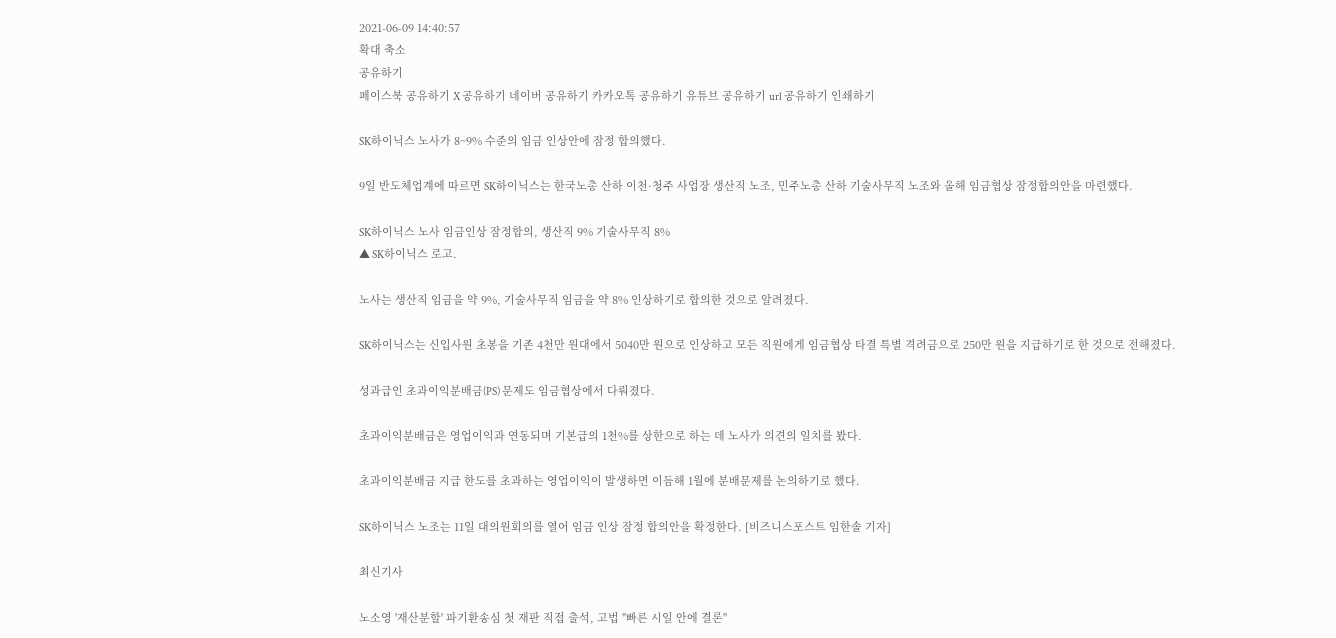2021-06-09 14:40:57
확대 축소
공유하기
페이스북 공유하기 X 공유하기 네이버 공유하기 카카오톡 공유하기 유튜브 공유하기 url 공유하기 인쇄하기

SK하이닉스 노사가 8~9% 수준의 임금 인상안에 잠정 합의했다.

9일 반도체업계에 따르면 SK하이닉스는 한국노총 산하 이천·청주 사업장 생산직 노조, 민주노총 산하 기술사무직 노조와 올해 임금협상 잠정합의안을 마련했다.

SK하이닉스 노사 임금인상 잠정합의, 생산직 9% 기술사무직 8%
▲ SK하이닉스 로고.

노사는 생산직 임금을 약 9%, 기술사무직 임금을 약 8% 인상하기로 합의한 것으로 알려졌다.

SK하이닉스는 신입사원 초봉을 기존 4천만 원대에서 5040만 원으로 인상하고 모든 직원에게 임금협상 타결 특별 격려금으로 250만 원을 지급하기로 한 것으로 전해졌다.

성과급인 초과이익분배금(PS) 문제도 임금협상에서 다뤄졌다.

초과이익분배금은 영업이익과 연동되며 기본급의 1천%를 상한으로 하는 데 노사가 의견의 일치를 봤다.

초과이익분배금 지급 한도를 초과하는 영업이익이 발생하면 이듬해 1월에 분배문제를 논의하기로 했다.

SK하이닉스 노조는 11일 대의원회의를 열어 임금 인상 잠정 합의안을 확정한다. [비즈니스포스트 임한솔 기자]

최신기사

노소영 '재산분할' 파기환송심 첫 재판 직접 출석, 고법 "빠른 시일 안에 결론"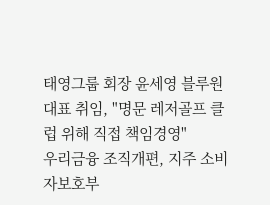태영그룹 회장 윤세영 블루원 대표 취임, "명문 레저골프 클럽 위해 직접 책임경영"
우리금융 조직개편, 지주 소비자보호부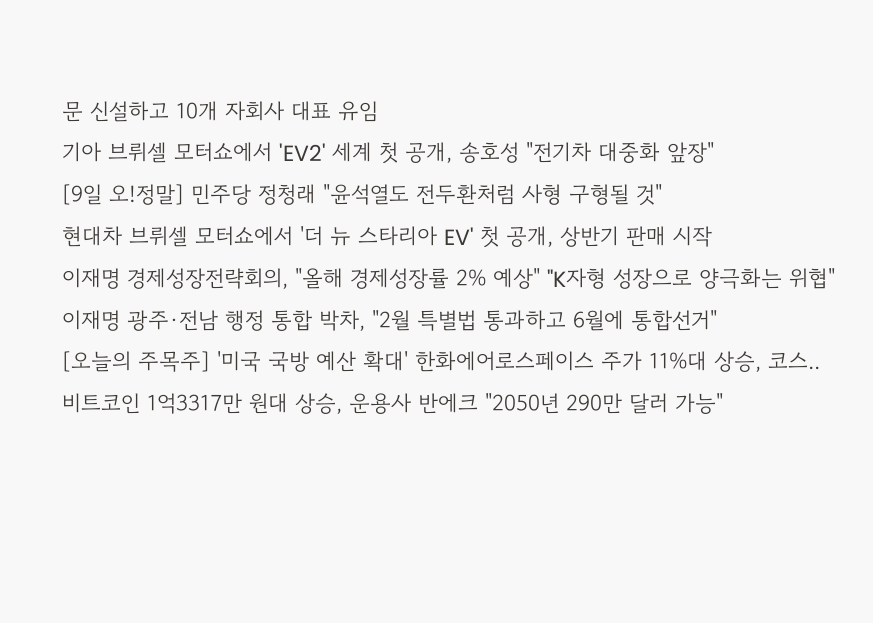문 신설하고 10개 자회사 대표 유임
기아 브뤼셀 모터쇼에서 'EV2' 세계 첫 공개, 송호성 "전기차 대중화 앞장"
[9일 오!정말] 민주당 정청래 "윤석열도 전두환처럼 사형 구형될 것"
현대차 브뤼셀 모터쇼에서 '더 뉴 스타리아 EV' 첫 공개, 상반기 판매 시작
이재명 경제성장전략회의, "올해 경제성장률 2% 예상" "K자형 성장으로 양극화는 위협"
이재명 광주·전남 행정 통합 박차, "2월 특별법 통과하고 6월에 통합선거"
[오늘의 주목주] '미국 국방 예산 확대' 한화에어로스페이스 주가 11%대 상승, 코스..
비트코인 1억3317만 원대 상승, 운용사 반에크 "2050년 290만 달러 가능"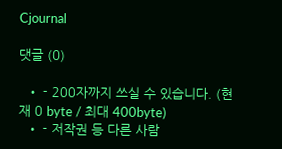Cjournal

댓글 (0)

  • - 200자까지 쓰실 수 있습니다. (현재 0 byte / 최대 400byte)
  • - 저작권 등 다른 사람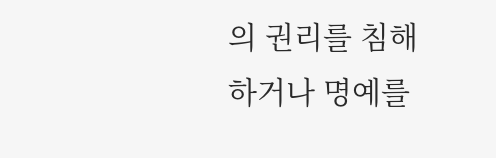의 권리를 침해하거나 명예를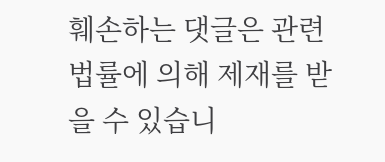훼손하는 댓글은 관련 법률에 의해 제재를 받을 수 있습니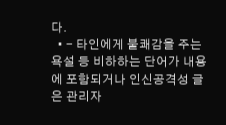다.
  • - 타인에게 불쾌감을 주는 욕설 등 비하하는 단어가 내용에 포함되거나 인신공격성 글은 관리자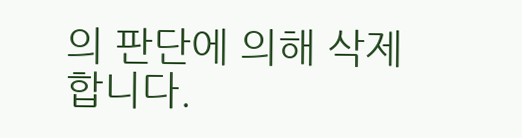의 판단에 의해 삭제 합니다.